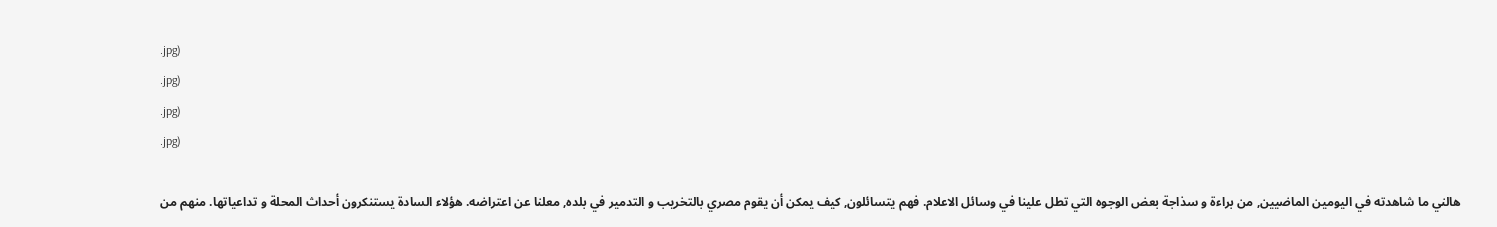.jpg)
.jpg)
.jpg)
.jpg)

هالني ما شاهدته في اليومين الماضيين, من براءة و سذاجة بعض الوجوه التي تطل علينا في وسائل الاعلام. فهم يتسائلون, كيف يمكن أن يقوم مصري بالتخريب و التدمير في بلده, معلنا عن اعتراضه. هؤلاء السادة يستنكرون أحداث المحلة و تداعياتها. منهم من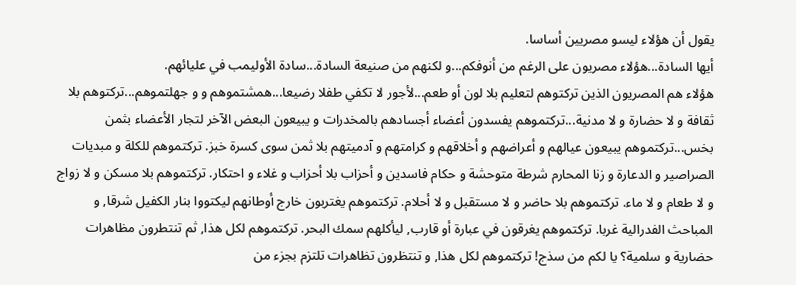يقول أن هؤلاء ليسو مصريين أساسا.
أيها السادة...هؤلاء مصريون على الرغم من أنوفكم...و لكنهم من صنيعة السادة...سادة الأوليمب في عليائهم.
هؤلاء هم المصريون الذين تركتوهم لتعليم بلا لون أو طعم...لأجور لا تكفي طفلا رضيعا...همشتموهم و و جهلتموهم...تركتوهم بلا ثقافة و لا حضارة و لا مدنية...تركتموهم يفسدون أعضاء أجسادهم بالمخدرات و يبيعون البعض الآخر لتجار الأعضاء بثمن بخس...تركتموهم يبيعون عيالهم و أعراضهم و أخلاقهم و كرامتهم و آدميتهم بلا ثمن سوى كسرة خبز. تركتموهم للكلة و مبديات الصراصير و الدعارة و زنا المحارم شرطة متوحشة و حكام فاسدين و أحزاب بلا أحزاب و غلاء و احتكار. تركتموهم بلا مسكن و لا زواج و لا طعام و لا ماء. تركتموهم بلا حاضر و لا مستقبل و لا أحلام. تركتموهم يغتربون خارج أوطانهم ليكتووا بنار الكفيل شرقا, و المباحث الفدرالية غربا. تركتموهم يغرقون في عبارة أو قارب, ليأكلهم سمك البحر. تركتموهم لكل هذا, ثم تنتطرون مظاهرات حضارية و سلمية؟ يا لكم من سذج! تركتموهم لكل هذا, و تنتظرون تظاهرات تلتزم بجزء من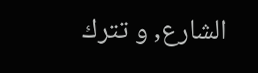الشارع, و تترك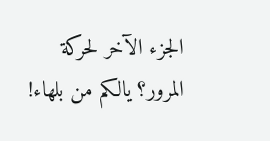الجزء الآخر لحركة المرور؟ يالكم من بلهاء!